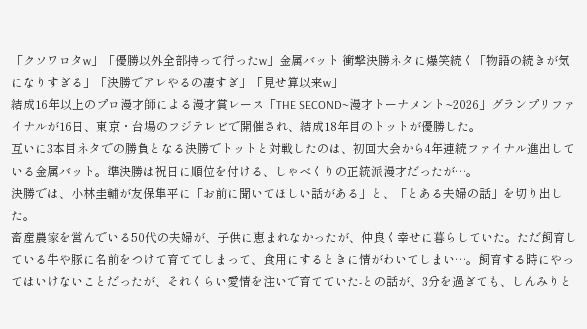「クソワロタw」「優勝以外全部持って行ったw」金属バット 衝撃決勝ネタに爆笑続く「物語の続きが気になりすぎる」「決勝でアレやるの凄すぎ」「見せ算以来w」
結成16年以上のプロ漫才師による漫才賞レース「THE SECOND~漫才トーナメント~2026」グランプリファイナルが16日、東京・台場のフジテレビで開催され、結成18年目のトットが優勝した。
互いに3本目ネタでの勝負となる決勝でトットと対戦したのは、初回大会から4年連続ファイナル進出している金属バット。準決勝は祝日に順位を付ける、しゃべくりの正統派漫才だったが…。
決勝では、小林圭輔が友保隼平に「お前に聞いてほしい話がある」と、「とある夫婦の話」を切り出した。
畜産農家を営んでいる50代の夫婦が、子供に恵まれなかったが、仲良く幸せに暮らしていた。ただ飼育している牛や豚に名前をつけて育ててしまって、食用にするときに情がわいてしまい…。飼育する時にやってはいけないことだったが、それくらい愛情を注いで育てていた-との話が、3分を過ぎても、しんみりと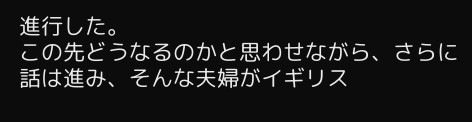進行した。
この先どうなるのかと思わせながら、さらに話は進み、そんな夫婦がイギリス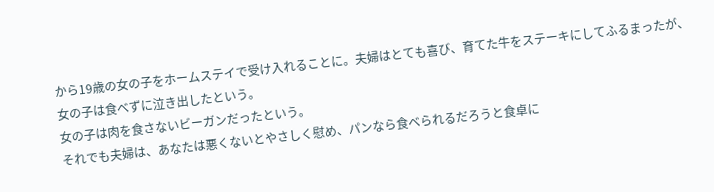から19歳の女の子をホームステイで受け入れることに。夫婦はとても喜び、育てた牛をステーキにしてふるまったが、女の子は食べずに泣き出したという。
女の子は肉を食さないビーガンだったという。
それでも夫婦は、あなたは悪くないとやさしく慰め、パンなら食べられるだろうと食卓に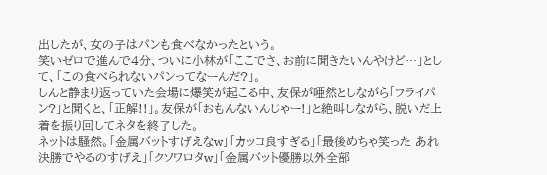出したが、女の子はパンも食べなかったという。
笑いゼロで進んで4分、ついに小林が「ここでさ、お前に聞きたいんやけど…」として、「この食べられないパンってなーんだ?」。
しんと静まり返っていた会場に爆笑が起こる中、友保が唖然としながら「フライパン?」と聞くと、「正解!!」。友保が「おもんないんじゃー!」と絶叫しながら、脱いだ上着を振り回してネタを終了した。
ネットは騒然。「金属バットすげえなw」「カッコ良すぎる」「最後めちゃ笑った あれ決勝でやるのすげえ」「クソワロタw」「金属バット優勝以外全部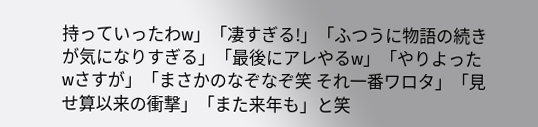持っていったわw」「凄すぎる!」「ふつうに物語の続きが気になりすぎる」「最後にアレやるw」「やりよったwさすが」「まさかのなぞなぞ笑 それ一番ワロタ」「見せ算以来の衝撃」「また来年も」と笑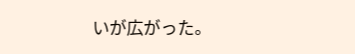いが広がった。